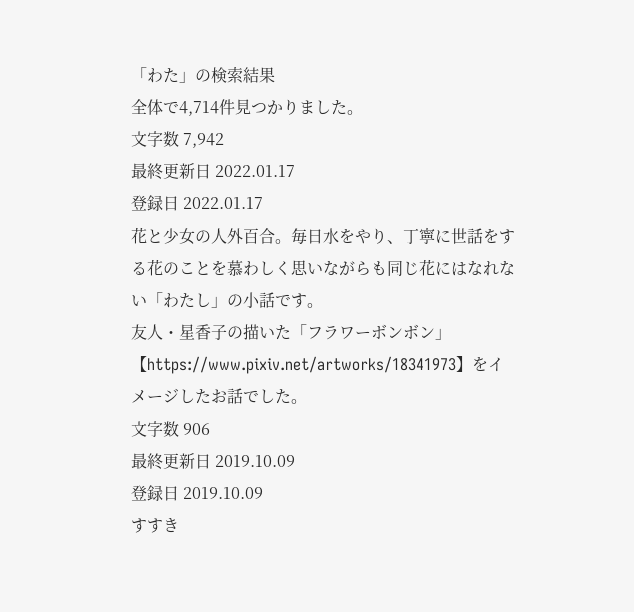「わた」の検索結果
全体で4,714件見つかりました。
文字数 7,942
最終更新日 2022.01.17
登録日 2022.01.17
花と少女の人外百合。毎日水をやり、丁寧に世話をする花のことを慕わしく思いながらも同じ花にはなれない「わたし」の小話です。
友人・星香子の描いた「フラワーボンボン」【https://www.pixiv.net/artworks/18341973】をイメージしたお話でした。
文字数 906
最終更新日 2019.10.09
登録日 2019.10.09
すすき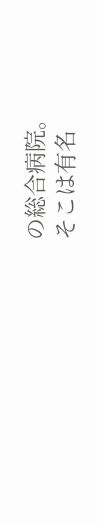の総合病院。
そこは有名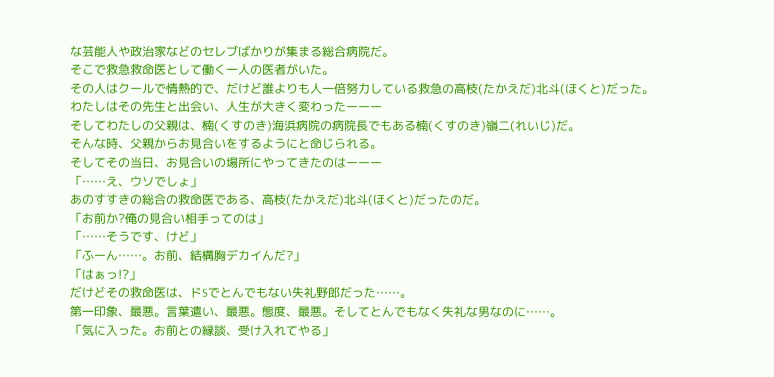な芸能人や政治家などのセレブばかりが集まる総合病院だ。
そこで救急救命医として働く一人の医者がいた。
その人はクールで情熱的で、だけど誰よりも人一倍努力している救急の高枝(たかえだ)北斗(ほくと)だった。
わたしはその先生と出会い、人生が大きく変わったーーー
そしてわたしの父親は、楠(くすのき)海浜病院の病院長でもある楠(くすのき)嶺二(れいじ)だ。
そんな時、父親からお見合いをするようにと命じられる。
そしてその当日、お見合いの場所にやってきたのはーーー
「……え、ウソでしょ」
あのすすきの総合の救命医である、高枝(たかえだ)北斗(ほくと)だったのだ。
「お前か?俺の見合い相手ってのは」
「……そうです、けど」
「ふーん……。お前、結構胸デカイんだ?」
「はぁっ!?」
だけどその救命医は、ドSでとんでもない失礼野郎だった……。
第一印象、最悪。言葉遣い、最悪。態度、最悪。そしてとんでもなく失礼な男なのに……。
「気に入った。お前との縁談、受け入れてやる」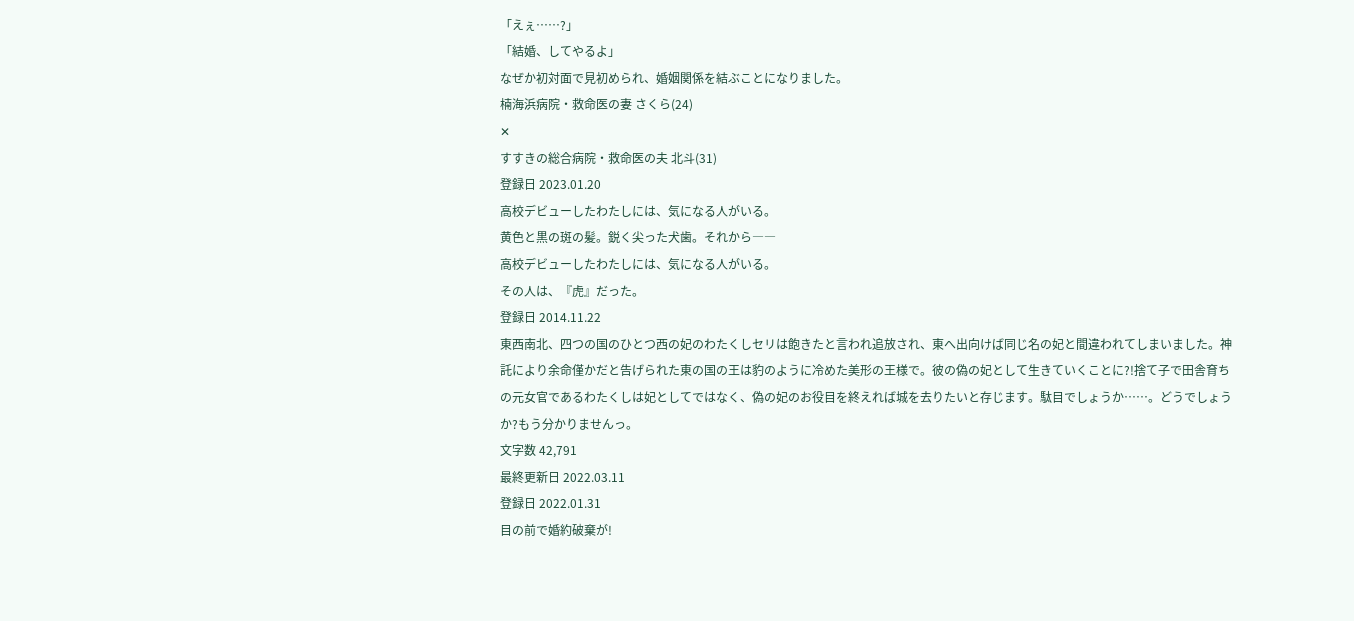「えぇ……?」
「結婚、してやるよ」
なぜか初対面で見初められ、婚姻関係を結ぶことになりました。
楠海浜病院・救命医の妻 さくら(24)
✕
すすきの総合病院・救命医の夫 北斗(31)
登録日 2023.01.20
高校デビューしたわたしには、気になる人がいる。
黄色と黒の斑の髪。鋭く尖った犬歯。それから――
高校デビューしたわたしには、気になる人がいる。
その人は、『虎』だった。
登録日 2014.11.22
東西南北、四つの国のひとつ西の妃のわたくしセリは飽きたと言われ追放され、東へ出向けば同じ名の妃と間違われてしまいました。神託により余命僅かだと告げられた東の国の王は豹のように冷めた美形の王様で。彼の偽の妃として生きていくことに?!捨て子で田舎育ちの元女官であるわたくしは妃としてではなく、偽の妃のお役目を終えれば城を去りたいと存じます。駄目でしょうか……。どうでしょうか?もう分かりませんっ。
文字数 42,791
最終更新日 2022.03.11
登録日 2022.01.31
目の前で婚約破棄が!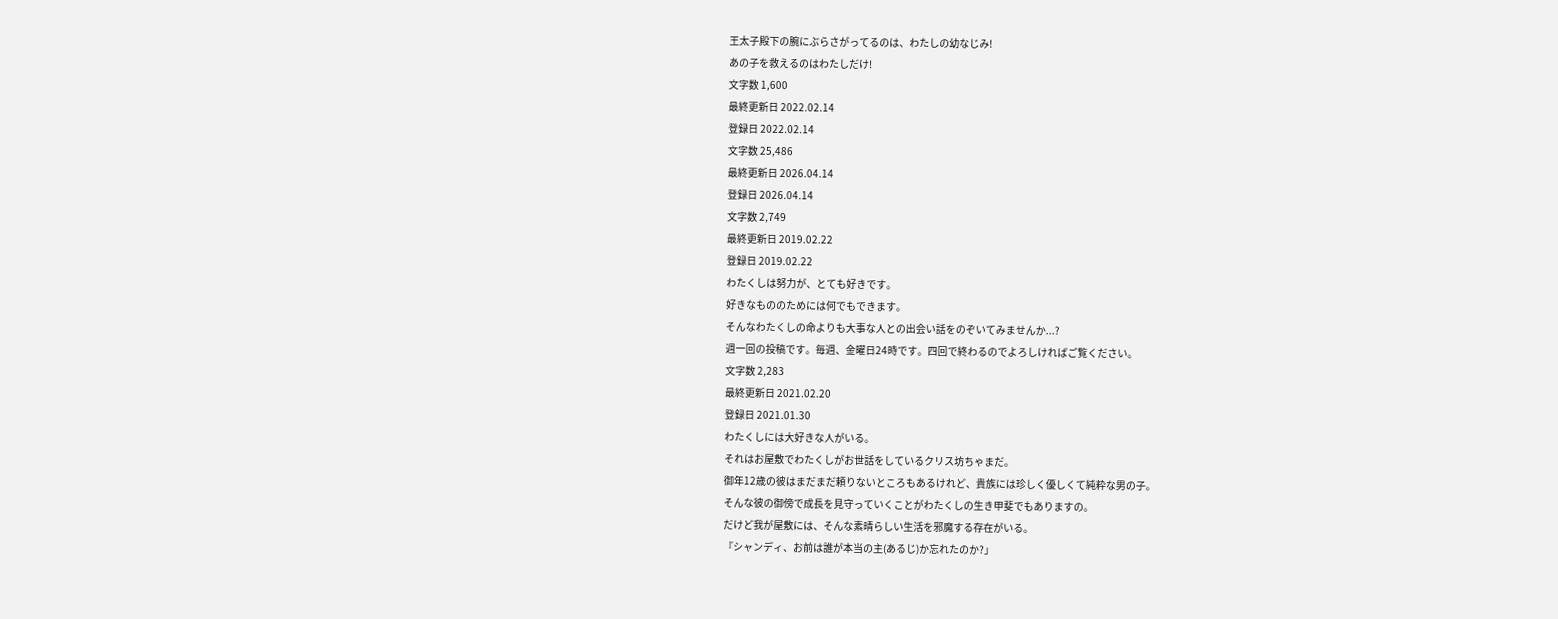王太子殿下の腕にぶらさがってるのは、わたしの幼なじみ!
あの子を救えるのはわたしだけ!
文字数 1,600
最終更新日 2022.02.14
登録日 2022.02.14
文字数 25,486
最終更新日 2026.04.14
登録日 2026.04.14
文字数 2,749
最終更新日 2019.02.22
登録日 2019.02.22
わたくしは努力が、とても好きです。
好きなもののためには何でもできます。
そんなわたくしの命よりも大事な人との出会い話をのぞいてみませんか...?
週一回の投稿です。毎週、金曜日24時です。四回で終わるのでよろしければご覧ください。
文字数 2,283
最終更新日 2021.02.20
登録日 2021.01.30
わたくしには大好きな人がいる。
それはお屋敷でわたくしがお世話をしているクリス坊ちゃまだ。
御年12歳の彼はまだまだ頼りないところもあるけれど、貴族には珍しく優しくて純粋な男の子。
そんな彼の御傍で成長を見守っていくことがわたくしの生き甲斐でもありますの。
だけど我が屋敷には、そんな素晴らしい生活を邪魔する存在がいる。
『シャンディ、お前は誰が本当の主(あるじ)か忘れたのか?」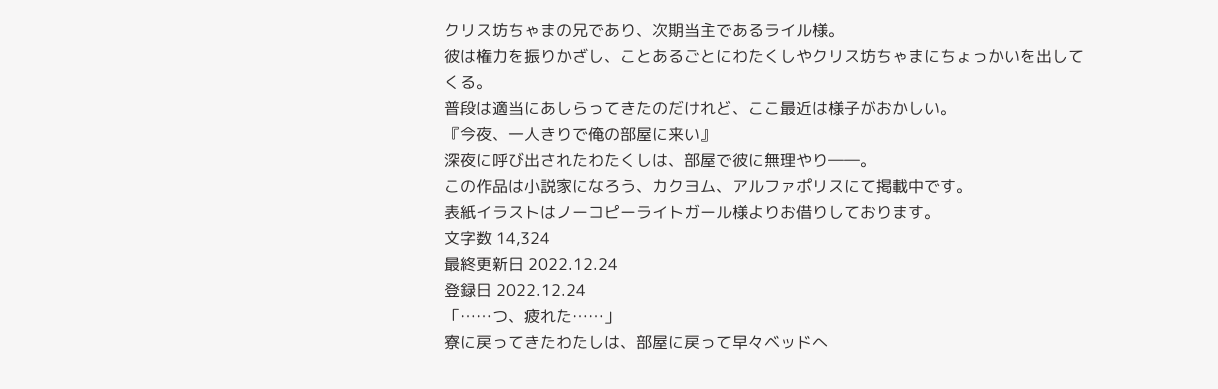クリス坊ちゃまの兄であり、次期当主であるライル様。
彼は権力を振りかざし、ことあるごとにわたくしやクリス坊ちゃまにちょっかいを出してくる。
普段は適当にあしらってきたのだけれど、ここ最近は様子がおかしい。
『今夜、一人きりで俺の部屋に来い』
深夜に呼び出されたわたくしは、部屋で彼に無理やり――。
この作品は小説家になろう、カクヨム、アルファポリスにて掲載中です。
表紙イラストはノーコピーライトガール様よりお借りしております。
文字数 14,324
最終更新日 2022.12.24
登録日 2022.12.24
「……つ、疲れた……」
寮に戻ってきたわたしは、部屋に戻って早々ベッドへ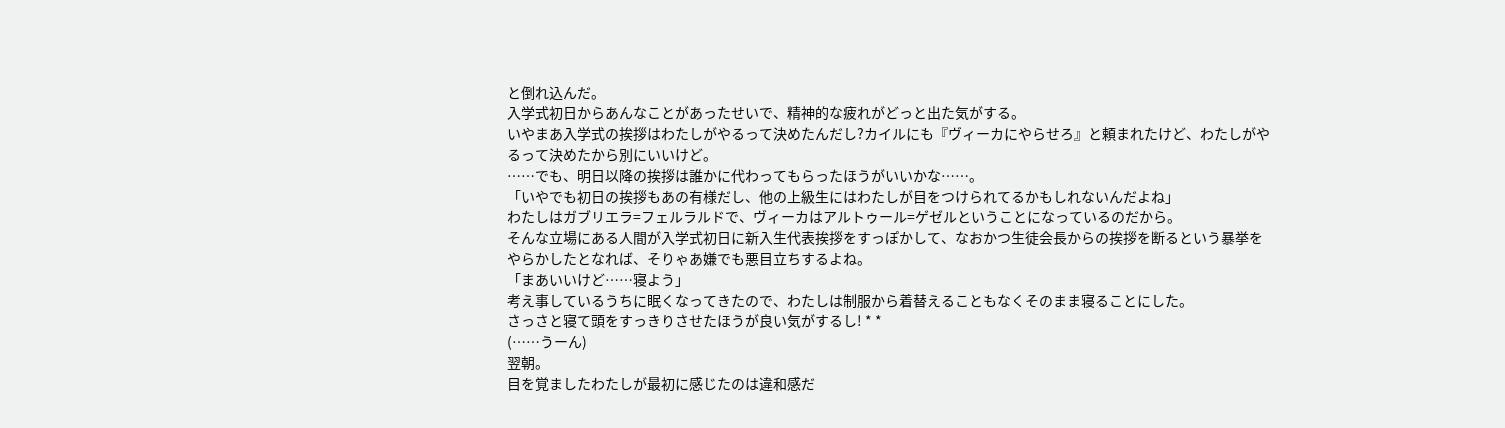と倒れ込んだ。
入学式初日からあんなことがあったせいで、精神的な疲れがどっと出た気がする。
いやまあ入学式の挨拶はわたしがやるって決めたんだし?カイルにも『ヴィーカにやらせろ』と頼まれたけど、わたしがやるって決めたから別にいいけど。
……でも、明日以降の挨拶は誰かに代わってもらったほうがいいかな……。
「いやでも初日の挨拶もあの有様だし、他の上級生にはわたしが目をつけられてるかもしれないんだよね」
わたしはガブリエラ=フェルラルドで、ヴィーカはアルトゥール=ゲゼルということになっているのだから。
そんな立場にある人間が入学式初日に新入生代表挨拶をすっぽかして、なおかつ生徒会長からの挨拶を断るという暴挙をやらかしたとなれば、そりゃあ嫌でも悪目立ちするよね。
「まあいいけど……寝よう」
考え事しているうちに眠くなってきたので、わたしは制服から着替えることもなくそのまま寝ることにした。
さっさと寝て頭をすっきりさせたほうが良い気がするし! * *
(……うーん)
翌朝。
目を覚ましたわたしが最初に感じたのは違和感だ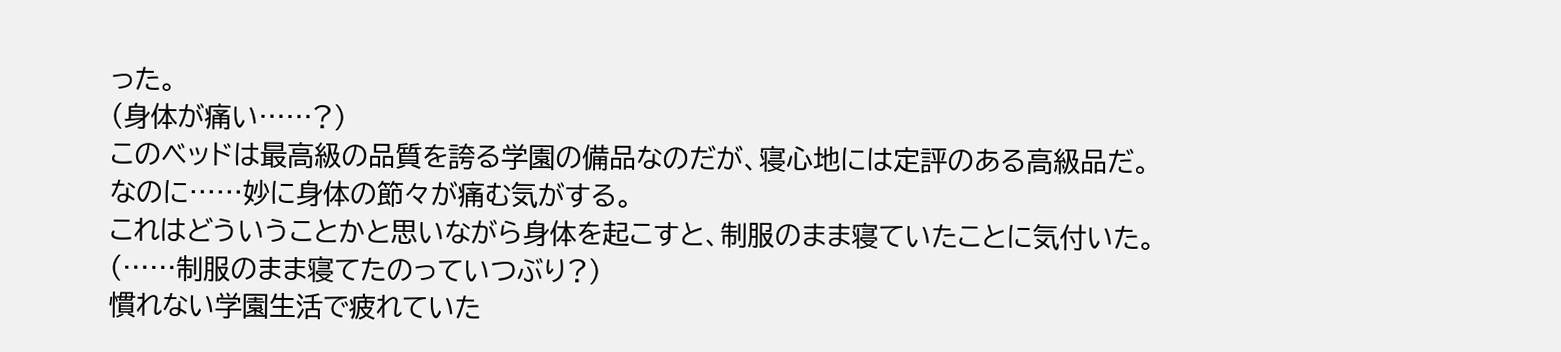った。
(身体が痛い……?)
このベッドは最高級の品質を誇る学園の備品なのだが、寝心地には定評のある高級品だ。
なのに……妙に身体の節々が痛む気がする。
これはどういうことかと思いながら身体を起こすと、制服のまま寝ていたことに気付いた。
(……制服のまま寝てたのっていつぶり?)
慣れない学園生活で疲れていた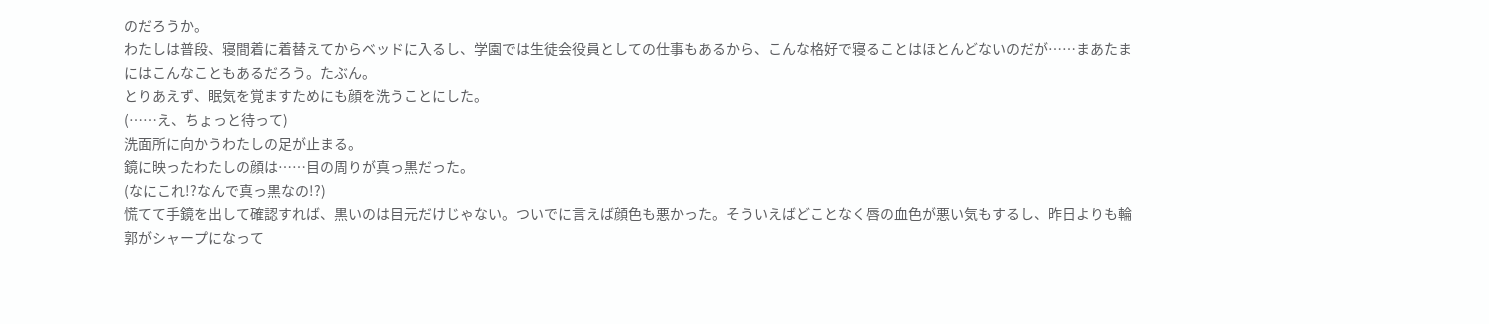のだろうか。
わたしは普段、寝間着に着替えてからベッドに入るし、学園では生徒会役員としての仕事もあるから、こんな格好で寝ることはほとんどないのだが……まあたまにはこんなこともあるだろう。たぶん。
とりあえず、眠気を覚ますためにも顔を洗うことにした。
(……え、ちょっと待って)
洗面所に向かうわたしの足が止まる。
鏡に映ったわたしの顔は……目の周りが真っ黒だった。
(なにこれ!?なんで真っ黒なの!?)
慌てて手鏡を出して確認すれば、黒いのは目元だけじゃない。ついでに言えば顔色も悪かった。そういえばどことなく唇の血色が悪い気もするし、昨日よりも輪郭がシャープになって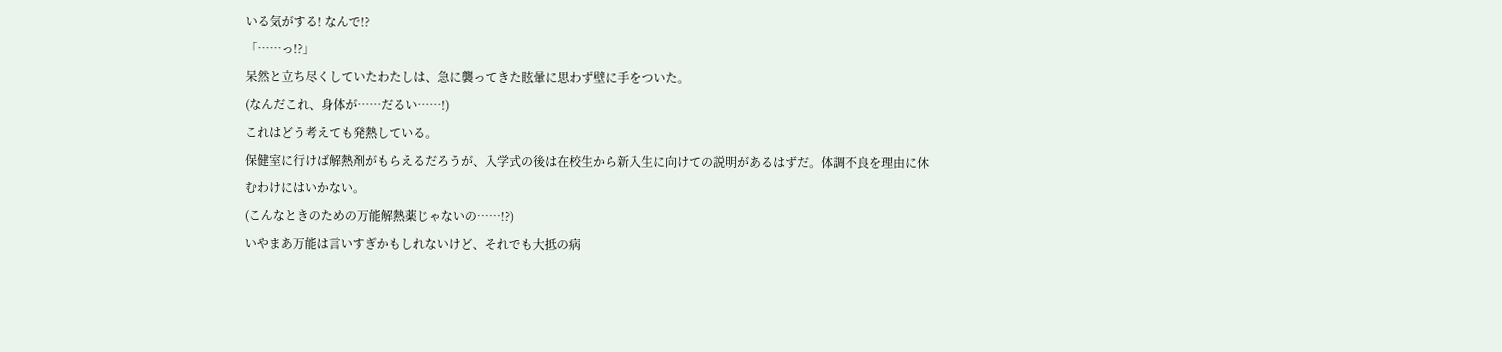いる気がする! なんで!?
「……っ!?」
呆然と立ち尽くしていたわたしは、急に襲ってきた眩暈に思わず壁に手をついた。
(なんだこれ、身体が……だるい……!)
これはどう考えても発熱している。
保健室に行けば解熱剤がもらえるだろうが、入学式の後は在校生から新入生に向けての説明があるはずだ。体調不良を理由に休むわけにはいかない。
(こんなときのための万能解熱薬じゃないの……!?)
いやまあ万能は言いすぎかもしれないけど、それでも大抵の病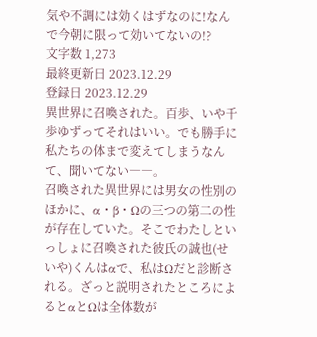気や不調には効くはずなのに!なんで今朝に限って効いてないの!?
文字数 1,273
最終更新日 2023.12.29
登録日 2023.12.29
異世界に召喚された。百歩、いや千歩ゆずってそれはいい。でも勝手に私たちの体まで変えてしまうなんて、聞いてない――。
召喚された異世界には男女の性別のほかに、α・β・Ωの三つの第二の性が存在していた。そこでわたしといっしょに召喚された彼氏の誠也(せいや)くんはαで、私はΩだと診断される。ざっと説明されたところによるとαとΩは全体数が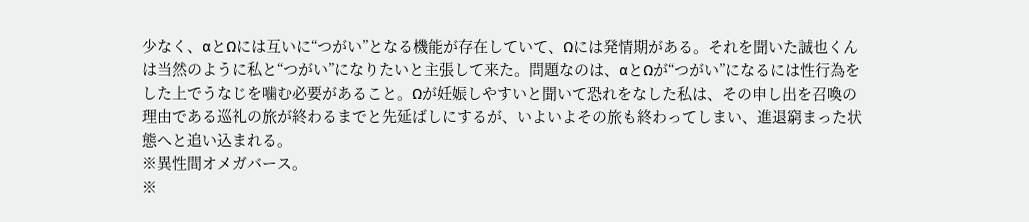少なく、αとΩには互いに“つがい”となる機能が存在していて、Ωには発情期がある。それを聞いた誠也くんは当然のように私と“つがい”になりたいと主張して来た。問題なのは、αとΩが“つがい”になるには性行為をした上でうなじを噛む必要があること。Ωが妊娠しやすいと聞いて恐れをなした私は、その申し出を召喚の理由である巡礼の旅が終わるまでと先延ばしにするが、いよいよその旅も終わってしまい、進退窮まった状態へと追い込まれる。
※異性間オメガバース。
※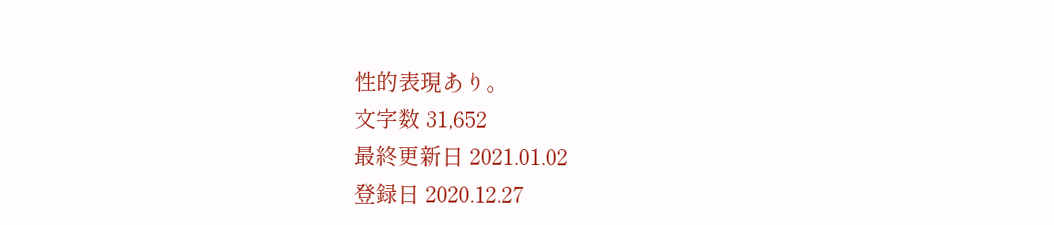性的表現あり。
文字数 31,652
最終更新日 2021.01.02
登録日 2020.12.27